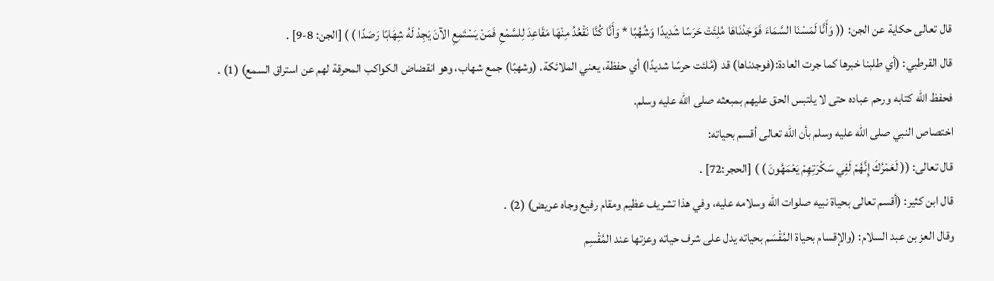قال تعالى حكاية عن الجن: (( وَأَنَّا لَمَسْنَا السَّمَاءَ فَوَجَدْنَاهَا مُلِئَتْ حَرَسًا شَدِيدًا وَشُهُبًا * وَأَنَّا كُنَّا نَقْعُدُ مِنْهَا مَقَاعِدَ لِلسَّمْعِ فَمَنْ يَسْتَمِعِ الآنَ يَجِدْ لَهُ شِهَابًا رَصَدًا ) ) [الجن: 8-9] .
قال القرطبي: (أي طلبنا خبرها كما جرت العادة:(فوجدناها) قد (مُلئت حرسًا شديدًا) أي حفظة، يعني الملائكة. (وشهبًا) جمع شهاب، وهو انقضاض الكواكب المحرقة لهم عن استراق السمع) (1) .
فحفظ الله كتابه ورحم عباده حتى لا يلتبس الحق عليهم بمبعثه صلى الله عليه وسلم.
اختصاص النبي صلى الله عليه وسلم بأن الله تعالى أقسم بحياته:
قال تعالى: (( لَعَمْرُكَ إِنَّهُمْ لَفِي سَكْرَتِهِمْ يَعْمَهُونَ ) ) [الحجر:72] .
قال ابن كثير: (أقسم تعالى بحياة نبيه صلوات الله وسلامه عليه، وفي هذا تشريف عظيم ومقام رفيع وجاه عريض) (2) .
وقال العز بن عبد السلام: (والإقسام بحياة المُقْسَم بحياته يدل على شرف حياته وعزتها عند المُقْسِم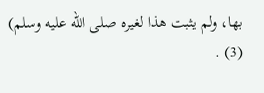بها، ولم يثبت هذا لغيره صلى الله عليه وسلم) (3) .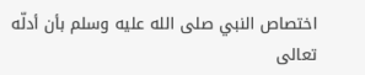اختصاص النبي صلى الله عليه وسلم بأن أدلّه تعالى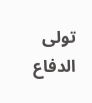تولى الدفاع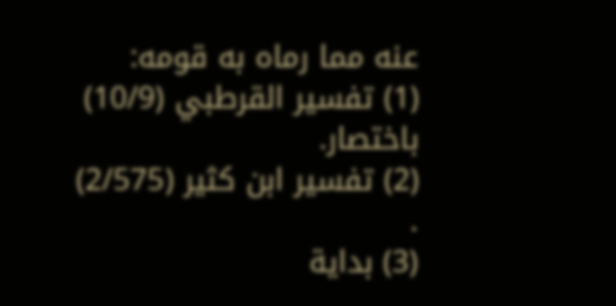عنه مما رماه به قومه:
(1) تفسير القرطبي (10/9) باختصار.
(2) تفسير ابن كثير (2/575) .
(3) بداية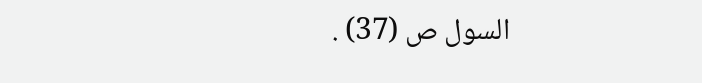السول ص (37) .